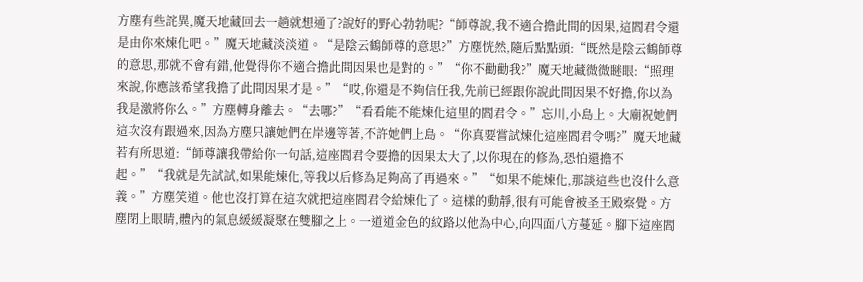方塵有些詫異,魔天地藏回去一趟就想通了?說好的野心勃勃呢?“師尊說,我不適合擔此間的因果,這閻君令還是由你來煉化吧。”魔天地藏淡淡道。“是陰云鶴師尊的意思?”方塵恍然,隨后點點頭:“既然是陰云鶴師尊的意思,那就不會有錯,他覺得你不適合擔此間因果也是對的。”“你不勸勸我?”魔天地藏微微瞇眼:“照理來說,你應該希望我擔了此間因果才是。”“哎,你還是不夠信任我,先前已經跟你說此間因果不好擔,你以為我是激將你么。”方塵轉身離去。“去哪?”“看看能不能煉化這里的閻君令。”忘川,小島上。大廟祝她們這次沒有跟過來,因為方塵只讓她們在岸邊等著,不許她們上島。“你真要嘗試煉化這座閻君令嗎?”魔天地藏若有所思道:“師尊讓我帶給你一句話,這座閻君令要擔的因果太大了,以你現在的修為,恐怕還擔不起。”“我就是先試試,如果能煉化,等我以后修為足夠高了再過來。”“如果不能煉化,那談這些也沒什么意義。”方塵笑道。他也沒打算在這次就把這座閻君令給煉化了。這樣的動靜,很有可能會被圣王殿察覺。方塵閉上眼睛,體內的氣息緩緩凝聚在雙腳之上。一道道金色的紋路以他為中心,向四面八方蔓延。腳下這座閻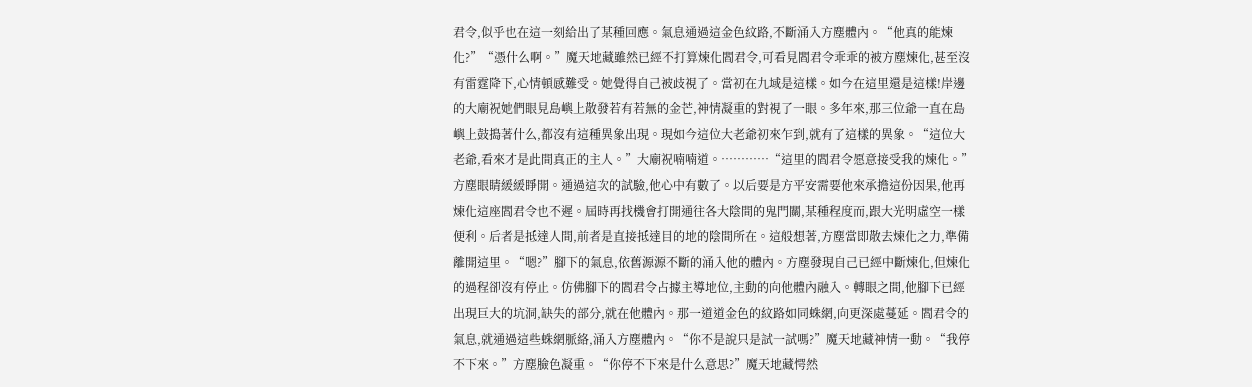君令,似乎也在這一刻給出了某種回應。氣息通過這金色紋路,不斷涌入方塵體內。“他真的能煉化?”“憑什么啊。”魔天地藏雖然已經不打算煉化閻君令,可看見閻君令乖乖的被方塵煉化,甚至沒有雷霆降下,心情頓感難受。她覺得自己被歧視了。當初在九域是這樣。如今在這里還是這樣!岸邊的大廟祝她們眼見島嶼上散發若有若無的金芒,神情凝重的對視了一眼。多年來,那三位爺一直在島嶼上鼓搗著什么,都沒有這種異象出現。現如今這位大老爺初來乍到,就有了這樣的異象。“這位大老爺,看來才是此間真正的主人。”大廟祝喃喃道。…………“這里的閻君令愿意接受我的煉化。”方塵眼睛緩緩睜開。通過這次的試驗,他心中有數了。以后要是方平安需要他來承擔這份因果,他再煉化這座閻君令也不遲。屆時再找機會打開通往各大陰間的鬼門關,某種程度而,跟大光明虛空一樣便利。后者是抵達人間,前者是直接抵達目的地的陰間所在。這般想著,方塵當即散去煉化之力,準備離開這里。“嗯?”腳下的氣息,依舊源源不斷的涌入他的體內。方塵發現自己已經中斷煉化,但煉化的過程卻沒有停止。仿佛腳下的閻君令占據主導地位,主動的向他體內融入。轉眼之間,他腳下已經出現巨大的坑洞,缺失的部分,就在他體內。那一道道金色的紋路如同蛛網,向更深處蔓延。閻君令的氣息,就通過這些蛛網脈絡,涌入方塵體內。“你不是說只是試一試嗎?”魔天地藏神情一動。“我停不下來。”方塵臉色凝重。“你停不下來是什么意思?”魔天地藏愕然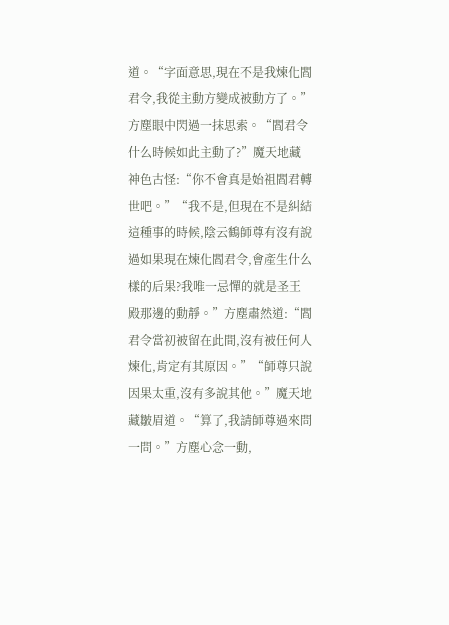道。“字面意思,現在不是我煉化閻君令,我從主動方變成被動方了。”方塵眼中閃過一抹思索。“閻君令什么時候如此主動了?”魔天地藏神色古怪:“你不會真是始祖閻君轉世吧。”“我不是,但現在不是糾結這種事的時候,陰云鶴師尊有沒有說過如果現在煉化閻君令,會產生什么樣的后果?我唯一忌憚的就是圣王殿那邊的動靜。”方塵肅然道:“閻君令當初被留在此間,沒有被任何人煉化,肯定有其原因。”“師尊只說因果太重,沒有多說其他。”魔天地藏皺眉道。“算了,我請師尊過來問一問。”方塵心念一動,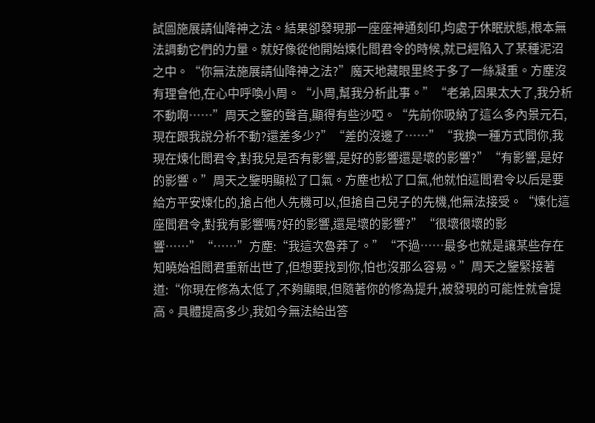試圖施展請仙降神之法。結果卻發現那一座座神通刻印,均處于休眠狀態,根本無法調動它們的力量。就好像從他開始煉化閻君令的時候,就已經陷入了某種泥沼之中。“你無法施展請仙降神之法?”魔天地藏眼里終于多了一絲凝重。方塵沒有理會他,在心中呼喚小周。“小周,幫我分析此事。”“老弟,因果太大了,我分析不動啊……”周天之鑒的聲音,顯得有些沙啞。“先前你吸納了這么多內景元石,現在跟我說分析不動?還差多少?”“差的沒邊了……”“我換一種方式問你,我現在煉化閻君令,對我兒是否有影響,是好的影響還是壞的影響?”“有影響,是好的影響。”周天之鑒明顯松了口氣。方塵也松了口氣,他就怕這閻君令以后是要給方平安煉化的,搶占他人先機可以,但搶自己兒子的先機,他無法接受。“煉化這座閻君令,對我有影響嗎?好的影響,還是壞的影響?”“很壞很壞的影響……”“……”方塵:“我這次魯莽了。”“不過……最多也就是讓某些存在知曉始祖閻君重新出世了,但想要找到你,怕也沒那么容易。”周天之鑒緊接著道:“你現在修為太低了,不夠顯眼,但隨著你的修為提升,被發現的可能性就會提高。具體提高多少,我如今無法給出答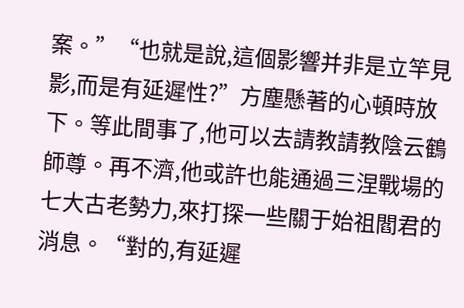案。”“也就是說,這個影響并非是立竿見影,而是有延遲性?”方塵懸著的心頓時放下。等此間事了,他可以去請教請教陰云鶴師尊。再不濟,他或許也能通過三涅戰場的七大古老勢力,來打探一些關于始祖閻君的消息。“對的,有延遲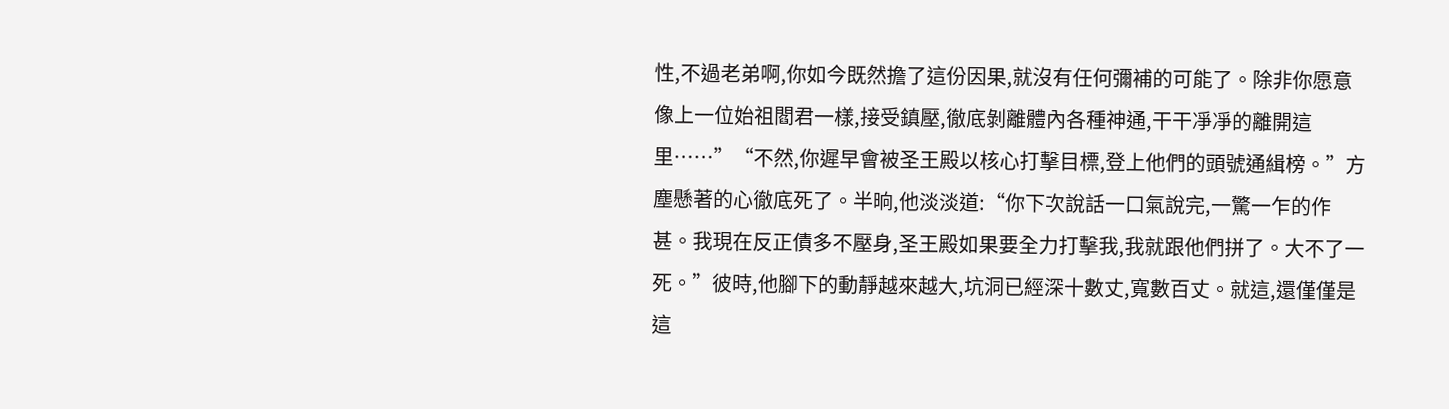性,不過老弟啊,你如今既然擔了這份因果,就沒有任何彌補的可能了。除非你愿意像上一位始祖閻君一樣,接受鎮壓,徹底剝離體內各種神通,干干凈凈的離開這里……”“不然,你遲早會被圣王殿以核心打擊目標,登上他們的頭號通緝榜。”方塵懸著的心徹底死了。半晌,他淡淡道:“你下次說話一口氣說完,一驚一乍的作甚。我現在反正債多不壓身,圣王殿如果要全力打擊我,我就跟他們拼了。大不了一死。”彼時,他腳下的動靜越來越大,坑洞已經深十數丈,寬數百丈。就這,還僅僅是這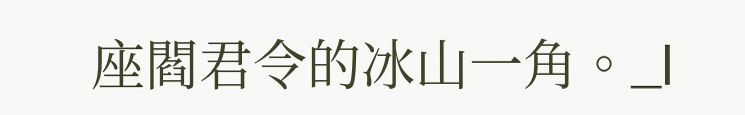座閻君令的冰山一角。_l